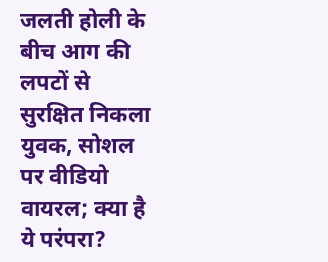जलती होली के बीच आग की लपटों से सुरक्षित निकला युवक, सोशल पर वीडियो वायरल; क्या है ये परंपरा?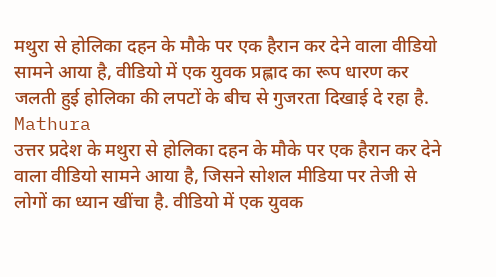मथुरा से होलिका दहन के मौके पर एक हैरान कर देने वाला वीडियो सामने आया है, वीडियो में एक युवक प्रह्लाद का रूप धारण कर जलती हुई होलिका की लपटों के बीच से गुजरता दिखाई दे रहा है.
Mathura
उत्तर प्रदेश के मथुरा से होलिका दहन के मौके पर एक हैरान कर देने वाला वीडियो सामने आया है, जिसने सोशल मीडिया पर तेजी से लोगों का ध्यान खींचा है. वीडियो में एक युवक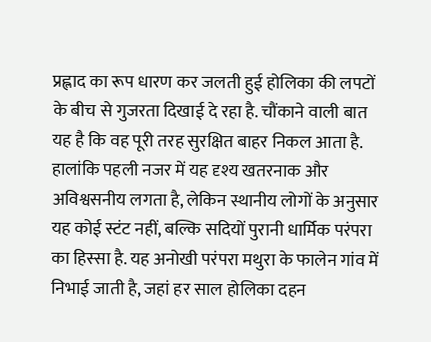प्रह्लाद का रूप धारण कर जलती हुई होलिका की लपटों के बीच से गुजरता दिखाई दे रहा है. चौंकाने वाली बात यह है कि वह पूरी तरह सुरक्षित बाहर निकल आता है.
हालांकि पहली नजर में यह दृश्य खतरनाक और अविश्वसनीय लगता है, लेकिन स्थानीय लोगों के अनुसार यह कोई स्टंट नहीं, बल्कि सदियों पुरानी धार्मिक परंपरा का हिस्सा है. यह अनोखी परंपरा मथुरा के फालेन गांव में निभाई जाती है, जहां हर साल होलिका दहन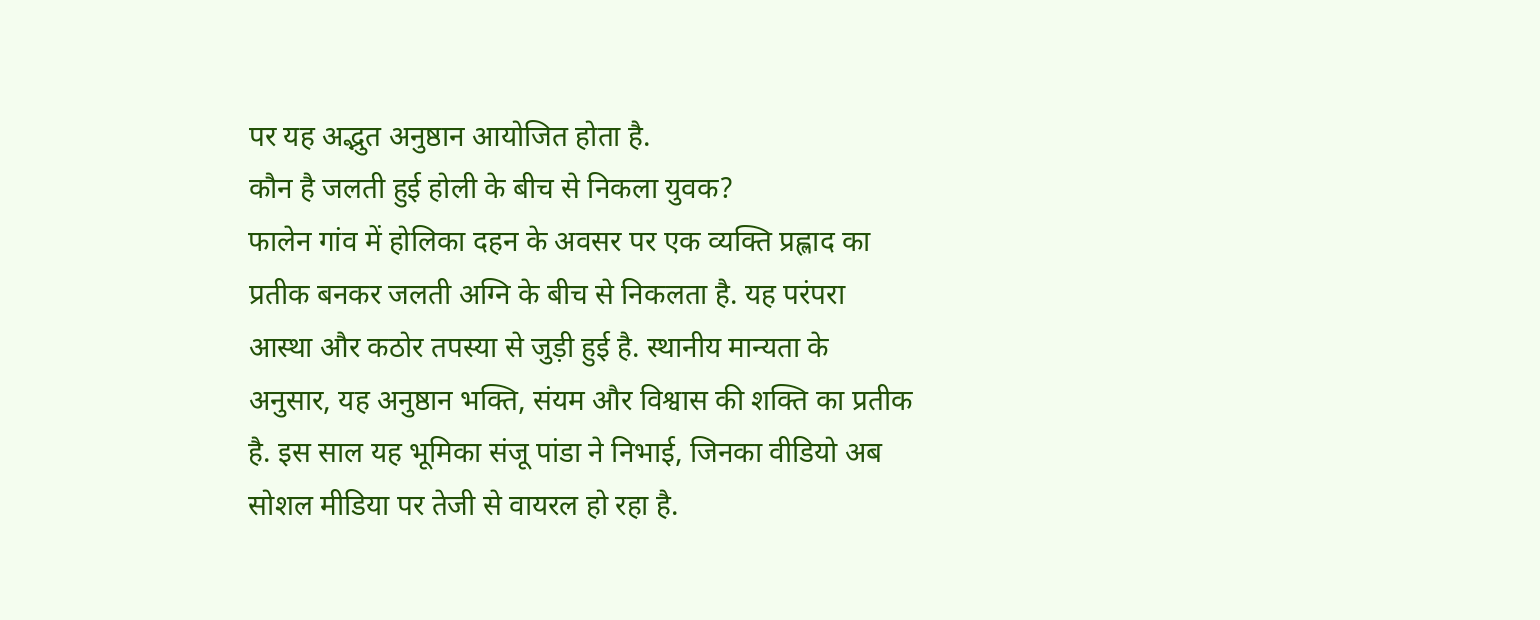पर यह अद्भुत अनुष्ठान आयोजित होता है.
कौन है जलती हुई होली के बीच से निकला युवक?
फालेन गांव में होलिका दहन के अवसर पर एक व्यक्ति प्रह्लाद का प्रतीक बनकर जलती अग्नि के बीच से निकलता है. यह परंपरा आस्था और कठोर तपस्या से जुड़ी हुई है. स्थानीय मान्यता के अनुसार, यह अनुष्ठान भक्ति, संयम और विश्वास की शक्ति का प्रतीक है. इस साल यह भूमिका संजू पांडा ने निभाई, जिनका वीडियो अब सोशल मीडिया पर तेजी से वायरल हो रहा है.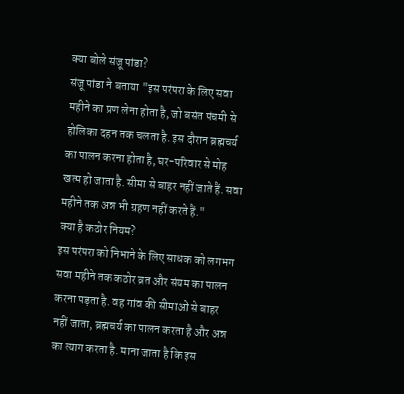क्या बोले संजू पांडा?
संजू पांडा ने बताया "इस परंपरा के लिए सवा महीने का प्रण लेना होता है, जो बसंत पंचमी से होलिका दहन तक चलता है. इस दौरान ब्रह्मचर्य का पालन करना होता है, घर-परिवार से मोह खत्म हो जाता है. सीमा से बाहर नहीं जाते हैं. सवा महीने तक अन्न भी ग्रहण नहीं करते हैं."
क्या है कठोर नियम?
इस परंपरा को निभाने के लिए साधक को लगभग सवा महीने तक कठोर व्रत और संयम का पालन करना पड़ता है. वह गांव की सीमाओं से बाहर नहीं जाता, ब्रह्मचर्य का पालन करता है और अन्न का त्याग करता है. माना जाता है कि इस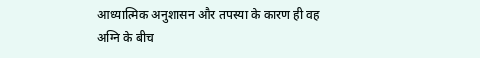आध्यात्मिक अनुशासन और तपस्या के कारण ही वह अग्नि के बीच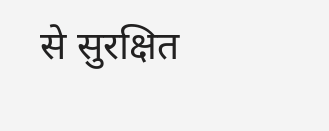से सुरक्षित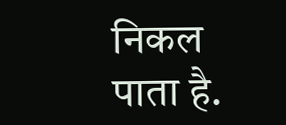निकल पाता है.